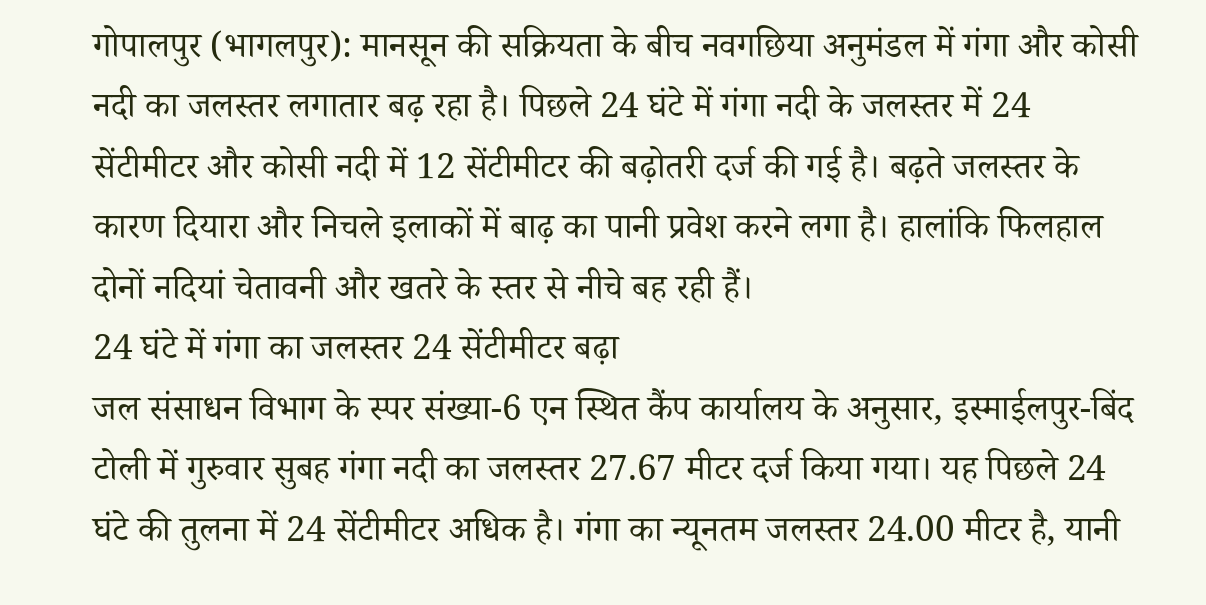गोपालपुर (भागलपुर): मानसून की सक्रियता के बीच नवगछिया अनुमंडल में गंगा और कोसी नदी का जलस्तर लगातार बढ़ रहा है। पिछले 24 घंटे में गंगा नदी के जलस्तर में 24 सेंटीमीटर और कोसी नदी में 12 सेंटीमीटर की बढ़ोतरी दर्ज की गई है। बढ़ते जलस्तर के कारण दियारा और निचले इलाकों में बाढ़ का पानी प्रवेश करने लगा है। हालांकि फिलहाल दोनों नदियां चेतावनी और खतरे के स्तर से नीचे बह रही हैं।
24 घंटे में गंगा का जलस्तर 24 सेंटीमीटर बढ़ा
जल संसाधन विभाग के स्पर संख्या-6 एन स्थित कैंप कार्यालय के अनुसार, इस्माईलपुर-बिंद टोली में गुरुवार सुबह गंगा नदी का जलस्तर 27.67 मीटर दर्ज किया गया। यह पिछले 24 घंटे की तुलना में 24 सेंटीमीटर अधिक है। गंगा का न्यूनतम जलस्तर 24.00 मीटर है, यानी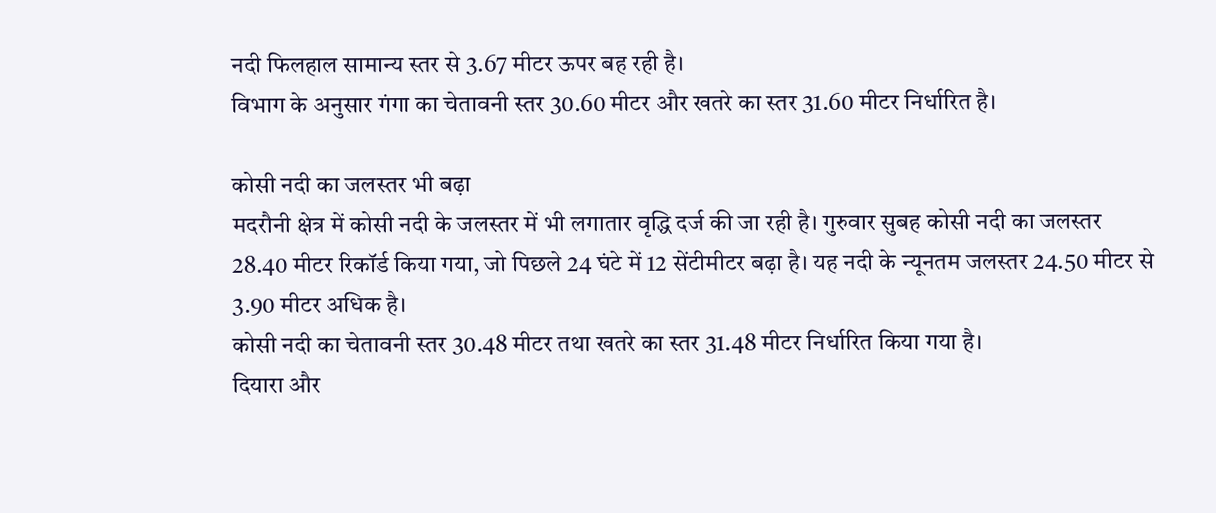नदी फिलहाल सामान्य स्तर से 3.67 मीटर ऊपर बह रही है।
विभाग के अनुसार गंगा का चेतावनी स्तर 30.60 मीटर और खतरे का स्तर 31.60 मीटर निर्धारित है।

कोसी नदी का जलस्तर भी बढ़ा
मदरौनी क्षेत्र में कोसी नदी के जलस्तर में भी लगातार वृद्धि दर्ज की जा रही है। गुरुवार सुबह कोसी नदी का जलस्तर 28.40 मीटर रिकॉर्ड किया गया, जो पिछले 24 घंटे में 12 सेंटीमीटर बढ़ा है। यह नदी के न्यूनतम जलस्तर 24.50 मीटर से 3.90 मीटर अधिक है।
कोसी नदी का चेतावनी स्तर 30.48 मीटर तथा खतरे का स्तर 31.48 मीटर निर्धारित किया गया है।
दियारा और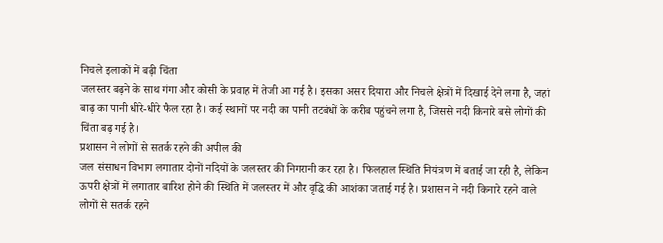निचले इलाकों में बढ़ी चिंता
जलस्तर बढ़ने के साथ गंगा और कोसी के प्रवाह में तेजी आ गई है। इसका असर दियारा और निचले क्षेत्रों में दिखाई देने लगा है, जहां बाढ़ का पानी धीरे-धीरे फैल रहा है। कई स्थानों पर नदी का पानी तटबंधों के करीब पहुंचने लगा है, जिससे नदी किनारे बसे लोगों की चिंता बढ़ गई है।
प्रशासन ने लोगों से सतर्क रहने की अपील की
जल संसाधन विभाग लगातार दोनों नदियों के जलस्तर की निगरानी कर रहा है। फिलहाल स्थिति नियंत्रण में बताई जा रही है, लेकिन ऊपरी क्षेत्रों में लगातार बारिश होने की स्थिति में जलस्तर में और वृद्धि की आशंका जताई गई है। प्रशासन ने नदी किनारे रहने वाले लोगों से सतर्क रहने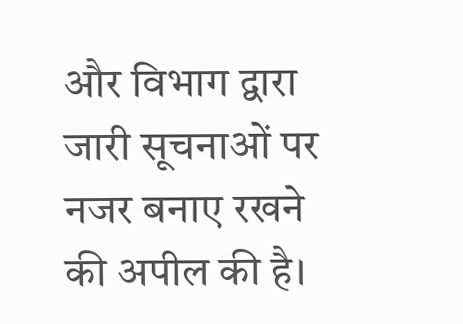और विभाग द्वारा जारी सूचनाओं पर नजर बनाए रखने की अपील की है।